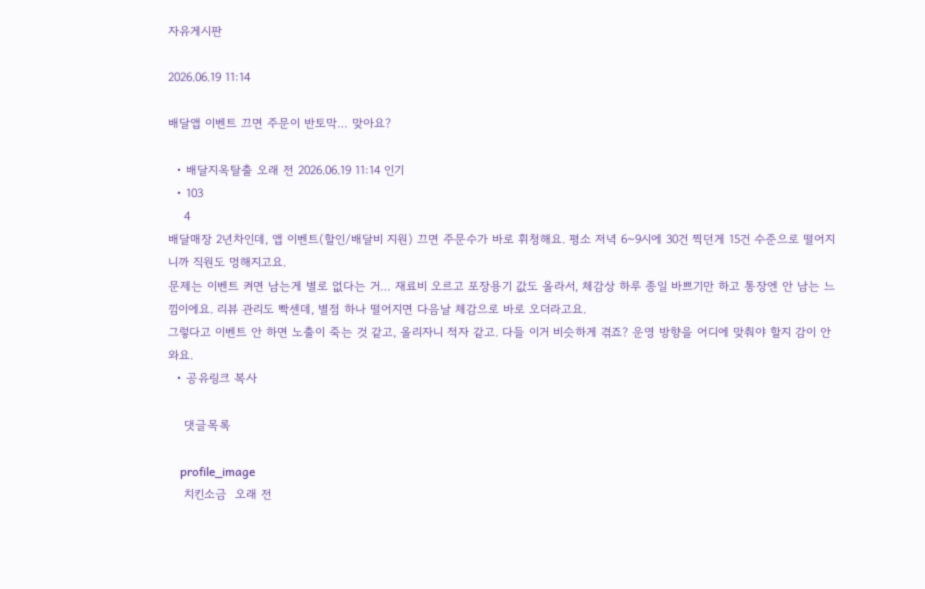자유게시판

2026.06.19 11:14

배달앱 이벤트 끄면 주문이 반토막… 맞아요?

  • 배달지옥탈출 오래 전 2026.06.19 11:14 인기
  • 103
    4
배달매장 2년차인데, 앱 이벤트(할인/배달비 지원) 끄면 주문수가 바로 휘청해요. 평소 저녁 6~9시에 30건 찍던게 15건 수준으로 떨어지니까 직원도 멍해지고요.
문제는 이벤트 켜면 남는게 별로 없다는 거… 재료비 오르고 포장용기 값도 올라서, 체감상 하루 종일 바쁘기만 하고 통장엔 안 남는 느낌이에요. 리뷰 관리도 빡센데, 별점 하나 떨어지면 다음날 체감으로 바로 오더라고요.
그렇다고 이벤트 안 하면 노출이 죽는 것 같고, 올리자니 적자 같고. 다들 이거 비슷하게 겪죠? 운영 방향을 어디에 맞춰야 할지 감이 안 와요.
  • 공유링크 복사

    댓글목록

    profile_image
    치킨소금  오래 전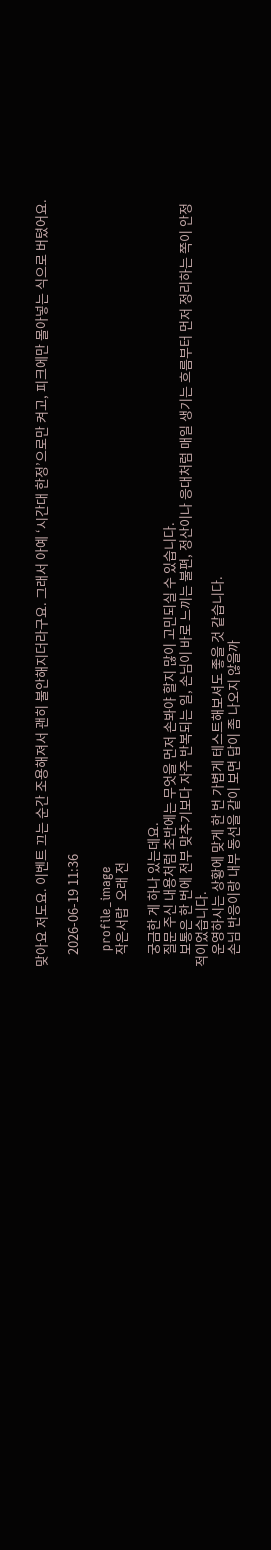맞아요 저도요. 이벤트 끄는 순간 조용해져서 괜히 불안해지더라구요. 그래서 아예 ‘시간대 한정’으로만 켜고, 피크에만 몰아넣는 식으로 버텼어요.

    2026-06-19 11:36

    profile_image
    작은서랍  오래 전

    궁금한 게 하나 있는데요.
    질문 주신 내용처럼 초반에는 무엇을 먼저 손봐야 할지 많이 고민되실 수 있습니다.
    보통은 한 번에 전부 맞추기보다 자주 반복되는 일, 손님이 바로 느끼는 불편, 정산이나 응대처럼 매일 생기는 흐름부터 먼저 정리하는 쪽이 안정적이었습니다.
    운영하시는 상황에 맞게 한 번 가볍게 테스트해보셔도 좋을 것 같습니다.
    손님 반응이랑 내부 동선을 같이 보면 답이 좀 나오지 않을까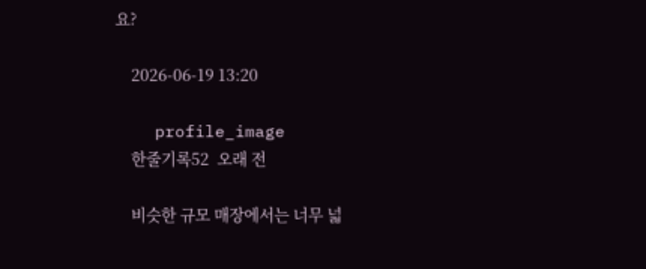요?

    2026-06-19 13:20

    profile_image
    한줄기록52  오래 전

    비슷한 규모 매장에서는 너무 넓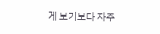게 보기보다 자주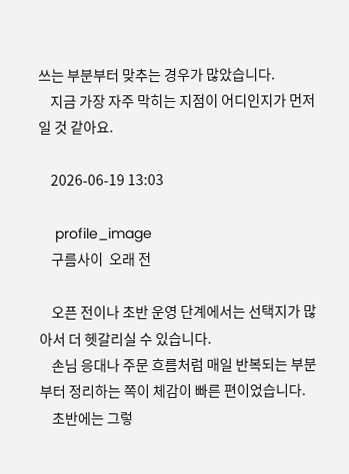쓰는 부분부터 맞추는 경우가 많았습니다.
    지금 가장 자주 막히는 지점이 어디인지가 먼저일 것 같아요.

    2026-06-19 13:03

    profile_image
    구름사이  오래 전

    오픈 전이나 초반 운영 단계에서는 선택지가 많아서 더 헷갈리실 수 있습니다.
    손님 응대나 주문 흐름처럼 매일 반복되는 부분부터 정리하는 쪽이 체감이 빠른 편이었습니다.
    초반에는 그렇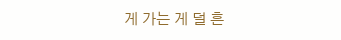게 가는 게 덜 흔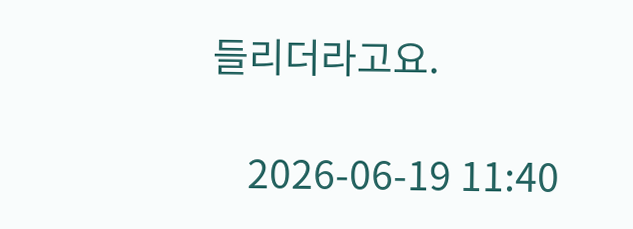들리더라고요.

    2026-06-19 11:40